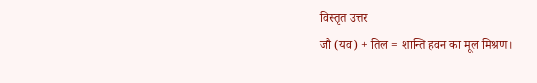विस्तृत उत्तर
जौ (यव) + तिल = शान्ति हवन का मूल मिश्रण।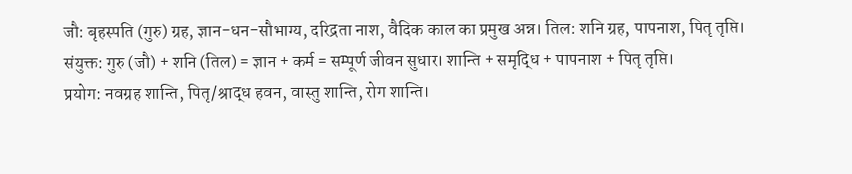जौ: बृहस्पति (गुरु) ग्रह, ज्ञान-धन-सौभाग्य, दरिद्रता नाश, वैदिक काल का प्रमुख अन्न। तिल: शनि ग्रह, पापनाश, पितृ तृप्ति।
संयुक्त: गुरु (जौ) + शनि (तिल) = ज्ञान + कर्म = सम्पूर्ण जीवन सुधार। शान्ति + समृद्धि + पापनाश + पितृ तृप्ति।
प्रयोग: नवग्रह शान्ति, पितृ/श्राद्ध हवन, वास्तु शान्ति, रोग शान्ति।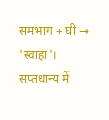समभाग + घी → 'स्वाहा'। सप्तधान्य में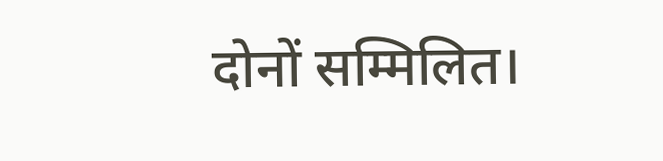दोनों सम्मिलित।